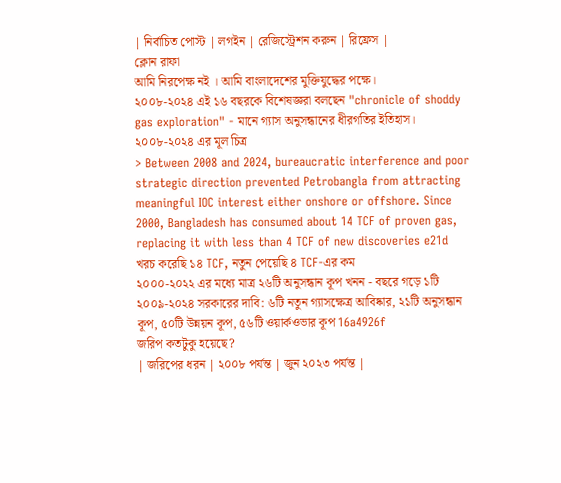| নির্বাচিত পোস্ট | লগইন | রেজিস্ট্রেশন করুন | রিফ্রেস |
ক্লোন রাফা
আমি নিরপেক্ষ নই । আমি বাংলাদেশের মুক্তিযুদ্ধের পক্ষে।
২০০৮-২০২৪ এই ১৬ বছরকে বিশেষজ্ঞরা বলছেন "chronicle of shoddy gas exploration" - মানে গ্যাস অনুসন্ধানের ধীরগতির ইতিহাস।
২০০৮-২০২৪ এর মূল চিত্র
> Between 2008 and 2024, bureaucratic interference and poor strategic direction prevented Petrobangla from attracting meaningful IOC interest either onshore or offshore. Since 2000, Bangladesh has consumed about 14 TCF of proven gas, replacing it with less than 4 TCF of new discoveries e21d
খরচ করেছি ১৪ TCF, নতুন পেয়েছি ৪ TCF-এর কম
২০০০-২০২২ এর মধ্যে মাত্র ২৬টি অনুসন্ধান কূপ খনন - বছরে গড়ে ১টি
২০০৯-২০২৪ সরকারের দাবি: ৬টি নতুন গ্যাসক্ষেত্র আবিষ্কার, ২১টি অনুসন্ধান কূপ, ৫০টি উন্নয়ন কূপ, ৫৬টি ওয়ার্কওভার কূপ 16a4926f
জরিপ কতটুকু হয়েছে?
| জরিপের ধরন | ২০০৮ পর্যন্ত | জুন ২০২৩ পর্যন্ত |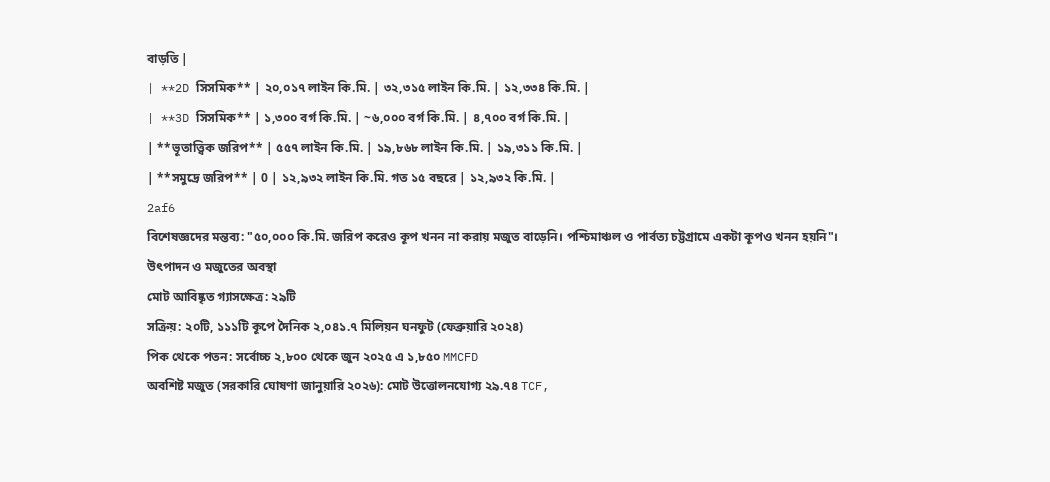বাড়তি |
| **2D সিসমিক** | ২০,০১৭ লাইন কি.মি. | ৩২,৩১৫ লাইন কি.মি. | ১২,৩৩৪ কি.মি. |
| **3D সিসমিক** | ১,৩০০ বর্গ কি.মি. | ~৬,০০০ বর্গ কি.মি. | ৪,৭০০ বর্গ কি.মি. |
| **ভূতাত্ত্বিক জরিপ** | ৫৫৭ লাইন কি.মি. | ১৯,৮৬৮ লাইন কি.মি. | ১৯,৩১১ কি.মি. |
| **সমুদ্রে জরিপ** | 0 | ১২,৯৩২ লাইন কি.মি. গত ১৫ বছরে | ১২,৯৩২ কি.মি. |
2af6
বিশেষজ্ঞদের মন্তব্য: "৫০,০০০ কি.মি. জরিপ করেও কূপ খনন না করায় মজুত বাড়েনি। পশ্চিমাঞ্চল ও পার্বত্য চট্টগ্রামে একটা কূপও খনন হয়নি"।
উৎপাদন ও মজুতের অবস্থা
মোট আবিষ্কৃত গ্যাসক্ষেত্র: ২৯টি
সক্রিয়: ২০টি, ১১১টি কূপে দৈনিক ২,০৪১.৭ মিলিয়ন ঘনফুট (ফেব্রুয়ারি ২০২৪)
পিক থেকে পতন: সর্বোচ্চ ২,৮০০ থেকে জুন ২০২৫ এ ১,৮৫০ MMCFD
অবশিষ্ট মজুত (সরকারি ঘোষণা জানুয়ারি ২০২৬): মোট উত্তোলনযোগ্য ২৯.৭৪ TCF,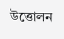উত্তোলন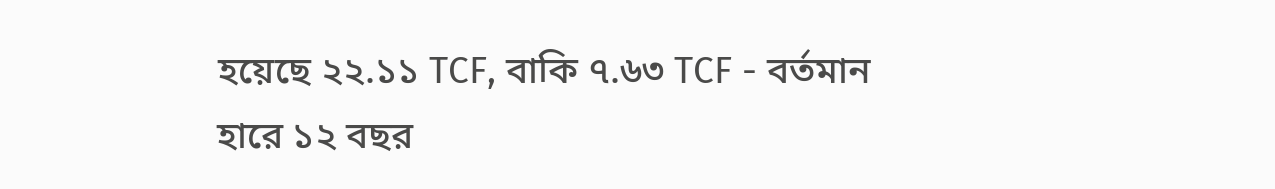হয়েছে ২২.১১ TCF, বাকি ৭.৬৩ TCF - বর্তমান হারে ১২ বছর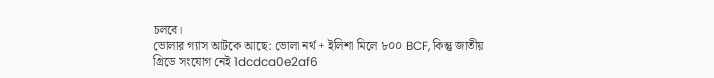চলবে।
ভোলার গ্যাস আটকে আছে: ভোলা নর্থ + ইলিশা মিলে ৮০০ BCF, কিন্তু জাতীয় গ্রিডে সংযোগ নেই 1dcdca0e2af6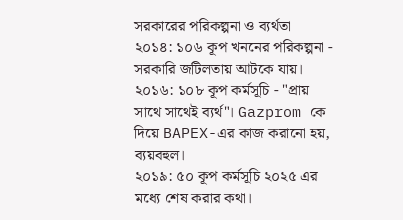সরকারের পরিকল্পনা ও ব্যর্থতা
২০১৪: ১০৬ কূপ খননের পরিকল্পনা - সরকারি জটিলতায় আটকে যায়।
২০১৬: ১০৮ কূপ কর্মসূচি - "প্রায় সাথে সাথেই ব্যর্থ"। Gazprom কে দিয়ে BAPEX-এর কাজ করানো হয়, ব্যয়বহুল।
২০১৯: ৫০ কূপ কর্মসূচি ২০২৫ এর মধ্যে শেষ করার কথা।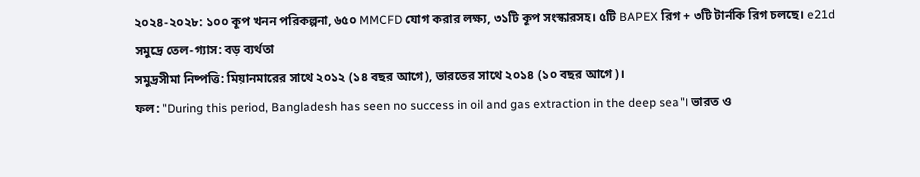২০২৪-২০২৮: ১০০ কূপ খনন পরিকল্পনা, ৬৫০ MMCFD যোগ করার লক্ষ্য, ৩১টি কূপ সংস্কারসহ। ৫টি BAPEX রিগ + ৩টি টার্নকি রিগ চলছে। e21d
সমুদ্রে তেল-গ্যাস: বড় ব্যর্থতা
সমুদ্রসীমা নিষ্পত্তি: মিয়ানমারের সাথে ২০১২ (১৪ বছর আগে), ভারতের সাথে ২০১৪ (১০ বছর আগে)।
ফল: "During this period, Bangladesh has seen no success in oil and gas extraction in the deep sea"। ভারত ও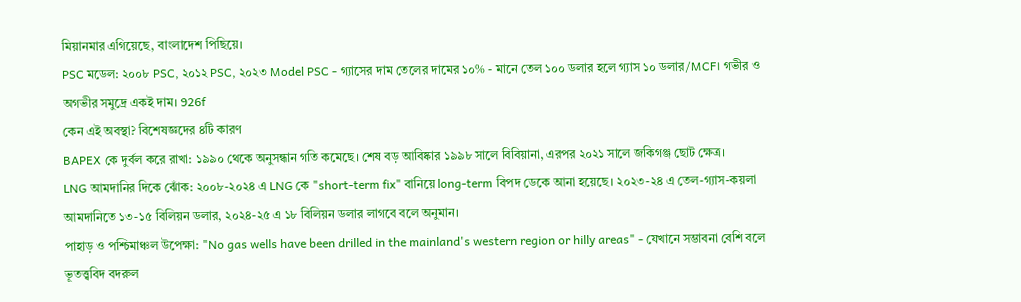মিয়ানমার এগিয়েছে, বাংলাদেশ পিছিয়ে।
PSC মডেল: ২০০৮ PSC, ২০১২ PSC, ২০২৩ Model PSC - গ্যাসের দাম তেলের দামের ১০% - মানে তেল ১০০ ডলার হলে গ্যাস ১০ ডলার/MCF। গভীর ও অগভীর সমুদ্রে একই দাম। 926f
কেন এই অবস্থা? বিশেষজ্ঞদের ৪টি কারণ
BAPEX কে দুর্বল করে রাখা: ১৯৯০ থেকে অনুসন্ধান গতি কমেছে। শেষ বড় আবিষ্কার ১৯৯৮ সালে বিবিয়ানা, এরপর ২০২১ সালে জকিগঞ্জ ছোট ক্ষেত্র।
LNG আমদানির দিকে ঝোঁক: ২০০৮-২০২৪ এ LNG কে "short-term fix" বানিয়ে long-term বিপদ ডেকে আনা হয়েছে। ২০২৩-২৪ এ তেল-গ্যাস-কয়লা আমদানিতে ১৩-১৫ বিলিয়ন ডলার, ২০২৪-২৫ এ ১৮ বিলিয়ন ডলার লাগবে বলে অনুমান।
পাহাড় ও পশ্চিমাঞ্চল উপেক্ষা: "No gas wells have been drilled in the mainland's western region or hilly areas" - যেখানে সম্ভাবনা বেশি বলে ভূতত্ত্ববিদ বদরুল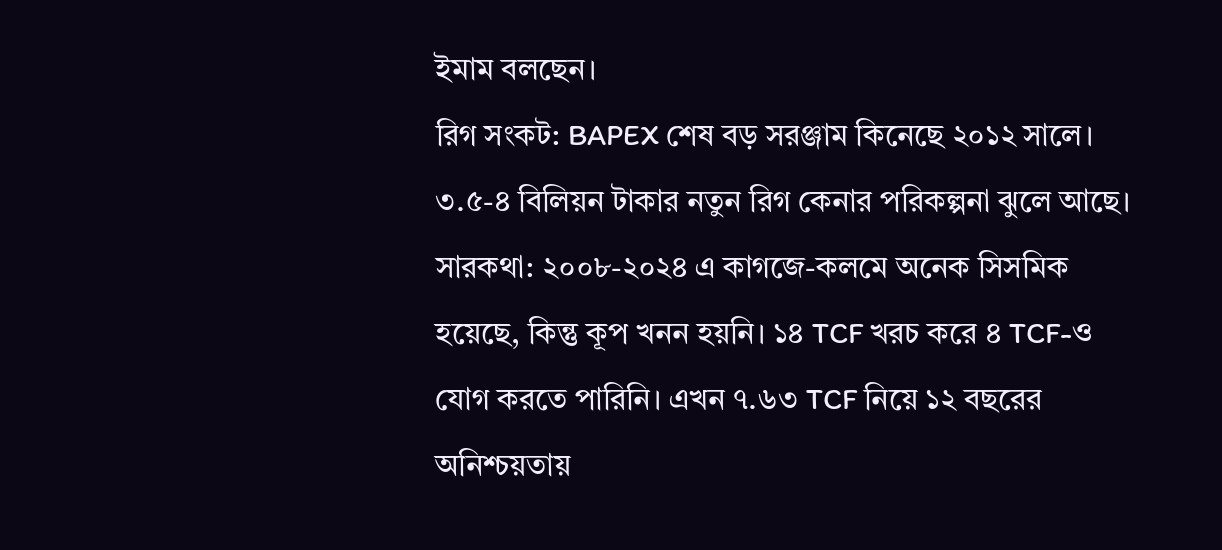ইমাম বলছেন।
রিগ সংকট: BAPEX শেষ বড় সরঞ্জাম কিনেছে ২০১২ সালে। ৩.৫-৪ বিলিয়ন টাকার নতুন রিগ কেনার পরিকল্পনা ঝুলে আছে।
সারকথা: ২০০৮-২০২৪ এ কাগজে-কলমে অনেক সিসমিক হয়েছে, কিন্তু কূপ খনন হয়নি। ১৪ TCF খরচ করে ৪ TCF-ও যোগ করতে পারিনি। এখন ৭.৬৩ TCF নিয়ে ১২ বছরের অনিশ্চয়তায়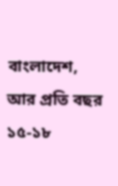বাংলাদেশ, আর প্রতি বছর ১৫-১৮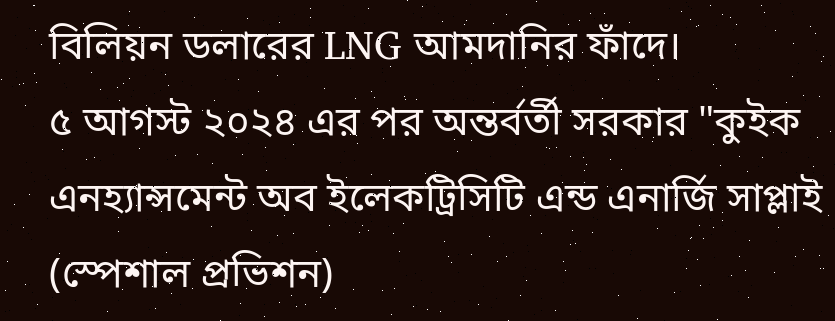বিলিয়ন ডলারের LNG আমদানির ফাঁদে।
৫ আগস্ট ২০২৪ এর পর অন্তর্বর্তী সরকার "কুইক এনহ্যান্সমেন্ট অব ইলেকট্রিসিটি এন্ড এনার্জি সাপ্লাই (স্পেশাল প্রভিশন)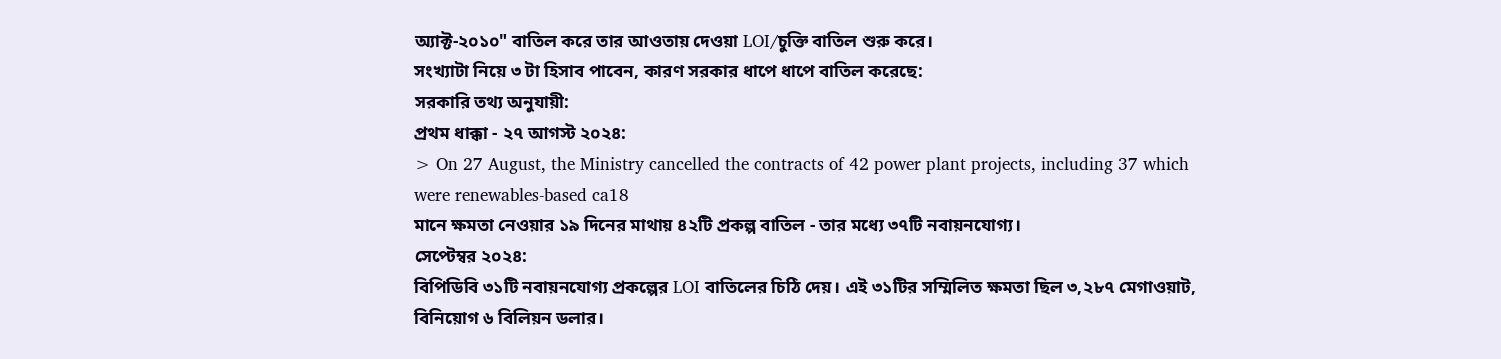অ্যাক্ট-২০১০" বাতিল করে তার আওতায় দেওয়া LOI/চুক্তি বাতিল শুরু করে।
সংখ্যাটা নিয়ে ৩ টা হিসাব পাবেন, কারণ সরকার ধাপে ধাপে বাতিল করেছে:
সরকারি তথ্য অনুযায়ী:
প্রথম ধাক্কা - ২৭ আগস্ট ২০২৪:
> On 27 August, the Ministry cancelled the contracts of 42 power plant projects, including 37 which were renewables-based ca18
মানে ক্ষমতা নেওয়ার ১৯ দিনের মাথায় ৪২টি প্রকল্প বাতিল - তার মধ্যে ৩৭টি নবায়নযোগ্য।
সেপ্টেম্বর ২০২৪:
বিপিডিবি ৩১টি নবায়নযোগ্য প্রকল্পের LOI বাতিলের চিঠি দেয়। এই ৩১টির সম্মিলিত ক্ষমতা ছিল ৩,২৮৭ মেগাওয়াট, বিনিয়োগ ৬ বিলিয়ন ডলার।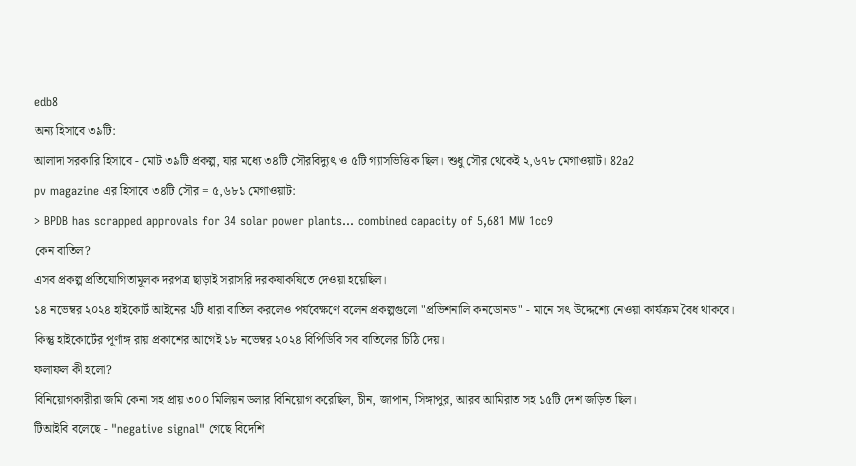edb8
অন্য হিসাবে ৩৯টি:
আলাদা সরকারি হিসাবে - মোট ৩৯টি প্রকল্প, যার মধ্যে ৩৪টি সৌরবিদ্যুৎ ও ৫টি গ্যাসভিত্তিক ছিল। শুধু সৌর থেকেই ২,৬৭৮ মেগাওয়াট। 82a2
pv magazine এর হিসাবে ৩৪টি সৌর = ৫,৬৮১ মেগাওয়াট:
> BPDB has scrapped approvals for 34 solar power plants... combined capacity of 5,681 MW 1cc9
কেন বাতিল?
এসব প্রকল্প প্রতিযোগিতামূলক দরপত্র ছাড়াই সরাসরি দরকষাকষিতে দেওয়া হয়েছিল।
১৪ নভেম্বর ২০২৪ হাইকোর্ট আইনের ২টি ধারা বাতিল করলেও পর্যবেক্ষণে বলেন প্রকল্পগুলো "প্রভিশনালি কনডোনড" - মানে সৎ উদ্দেশ্যে নেওয়া কার্যক্রম বৈধ থাকবে।
কিন্তু হাইকোর্টের পূর্ণাঙ্গ রায় প্রকাশের আগেই ১৮ নভেম্বর ২০২৪ বিপিডিবি সব বাতিলের চিঠি দেয়।
ফলাফল কী হলো?
বিনিয়োগকারীরা জমি কেনা সহ প্রায় ৩০০ মিলিয়ন ডলার বিনিয়োগ করেছিল, চীন, জাপান, সিঙ্গাপুর, আরব আমিরাত সহ ১৫টি দেশ জড়িত ছিল।
টিআইবি বলেছে - "negative signal" গেছে বিদেশি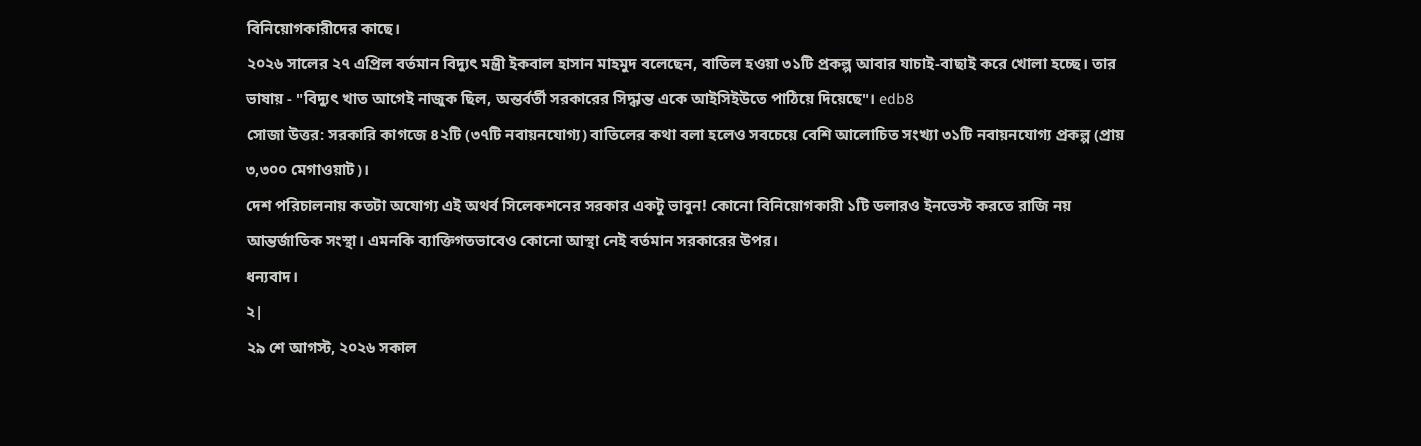বিনিয়োগকারীদের কাছে।
২০২৬ সালের ২৭ এপ্রিল বর্তমান বিদ্যুৎ মন্ত্রী ইকবাল হাসান মাহমুদ বলেছেন, বাতিল হওয়া ৩১টি প্রকল্প আবার যাচাই-বাছাই করে খোলা হচ্ছে। তার ভাষায় - "বিদ্যুৎ খাত আগেই নাজুক ছিল, অন্তর্বর্তী সরকারের সিদ্ধান্ত একে আইসিইউতে পাঠিয়ে দিয়েছে"। edb8
সোজা উত্তর: সরকারি কাগজে ৪২টি (৩৭টি নবায়নযোগ্য) বাতিলের কথা বলা হলেও সবচেয়ে বেশি আলোচিত সংখ্যা ৩১টি নবায়নযোগ্য প্রকল্প (প্রায় ৩,৩০০ মেগাওয়াট)।
দেশ পরিচালনায় কতটা অযোগ্য এই অথর্ব সিলেকশনের সরকার একটু ভাবুন! কোনো বিনিয়োগকারী ১টি ডলারও ইনভেস্ট করতে রাজি নয় আন্তর্জাতিক সংস্থা। এমনকি ব্যাক্তিগতভাবেও কোনো আস্থা নেই বর্তমান সরকারের উপর।
ধন্যবাদ।
২|
২৯ শে আগস্ট, ২০২৬ সকাল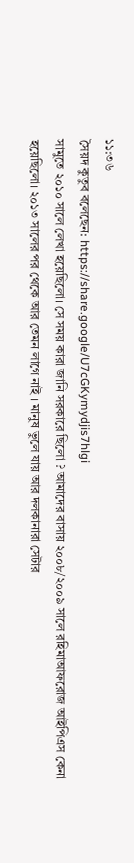১১:৩৬
সৈয়দ কুতুব বলেছেন: https://share.google/U7cGKymydjis7hlgi
সামুতে ২০১০ সালে লেখা হয়েছিলো। সে সময় কারা জানি সরকারে ছিলো ? আমাদের বাসায় ২০০৮/২০০৯ সালে রহিমাআফরোজ আইপিএস কেনা হয়েছিলো। ২০১৩ সালের পর থেকে আর তেমন লাগে নাই । মানুষ ভুলে যায় আর দলকানারা সেটার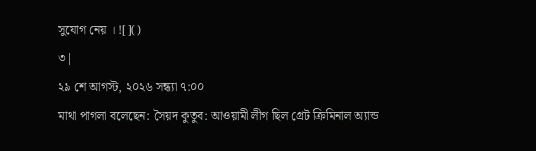সুযোগ নেয় । ![]()
৩|
২৯ শে আগস্ট, ২০২৬ সন্ধ্যা ৭:০০
মাথা পাগলা বলেছেন: সৈয়দ কুতুব: আওয়ামী লীগ ছিল গ্রেট ক্রিমিনাল অ্যান্ড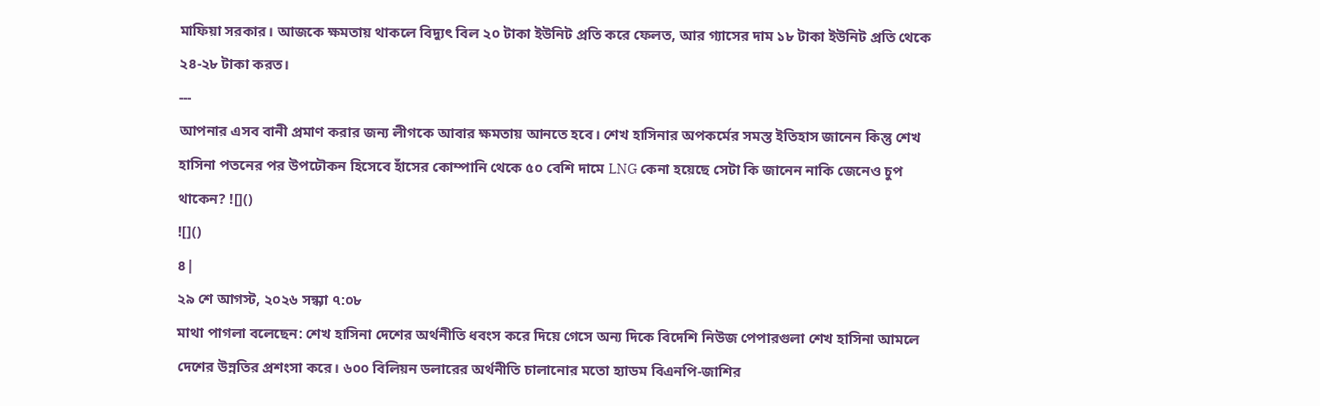মাফিয়া সরকার। আজকে ক্ষমতায় থাকলে বিদ্যুৎ বিল ২০ টাকা ইউনিট প্রতি করে ফেলত, আর গ্যাসের দাম ১৮ টাকা ইউনিট প্রতি থেকে ২৪-২৮ টাকা করত।
---
আপনার এসব বানী প্রমাণ করার জন্য লীগকে আবার ক্ষমতায় আনতে হবে। শেখ হাসিনার অপকর্মের সমস্ত ইতিহাস জানেন কিন্তু শেখ হাসিনা পতনের পর উপঢৌকন হিসেবে হাঁসের কোম্পানি থেকে ৫০ বেশি দামে LNG কেনা হয়েছে সেটা কি জানেন নাকি জেনেও চুপ থাকেন? ![]()
![]()
৪|
২৯ শে আগস্ট, ২০২৬ সন্ধ্যা ৭:০৮
মাথা পাগলা বলেছেন: শেখ হাসিনা দেশের অর্থনীতি ধবংস করে দিয়ে গেসে অন্য দিকে বিদেশি নিউজ পেপারগুলা শেখ হাসিনা আমলে দেশের উন্নতির প্রশংসা করে। ৬০০ বিলিয়ন ডলারের অর্থনীতি চালানোর মতো হ্যাডম বিএনপি-জাশির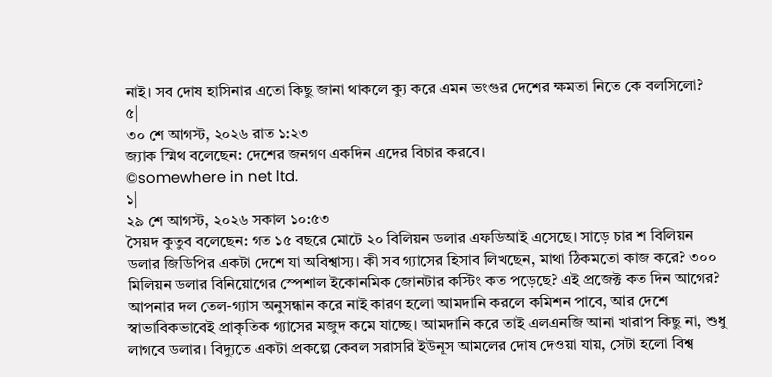নাই। সব দোষ হাসিনার এতো কিছু জানা থাকলে ক্যু করে এমন ভংগুর দেশের ক্ষমতা নিতে কে বলসিলো?
৫|
৩০ শে আগস্ট, ২০২৬ রাত ১:২৩
জ্যাক স্মিথ বলেছেন: দেশের জনগণ একদিন এদের বিচার করবে।
©somewhere in net ltd.
১|
২৯ শে আগস্ট, ২০২৬ সকাল ১০:৫৩
সৈয়দ কুতুব বলেছেন: গত ১৫ বছরে মোটে ২০ বিলিয়ন ডলার এফডিআই এসেছে। সাড়ে চার শ বিলিয়ন ডলার জিডিপির একটা দেশে যা অবিশ্বাস্য। কী সব গ্যাসের হিসাব লিখছেন, মাথা ঠিকমতো কাজ করে? ৩০০ মিলিয়ন ডলার বিনিয়োগের স্পেশাল ইকোনমিক জোনটার কস্টিং কত পড়েছে? এই প্রজেক্ট কত দিন আগের? আপনার দল তেল-গ্যাস অনুসন্ধান করে নাই কারণ হলো আমদানি করলে কমিশন পাবে, আর দেশে স্বাভাবিকভাবেই প্রাকৃতিক গ্যাসের মজুদ কমে যাচ্ছে। আমদানি করে তাই এলএনজি আনা খারাপ কিছু না, শুধু লাগবে ডলার। বিদ্যুতে একটা প্রকল্পে কেবল সরাসরি ইউনূস আমলের দোষ দেওয়া যায়, সেটা হলো বিশ্ব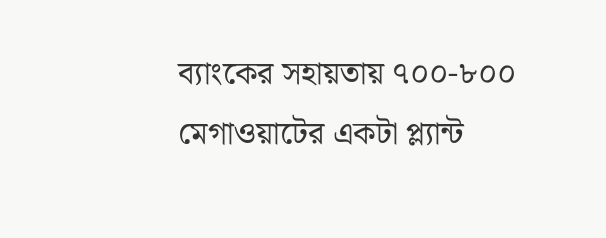ব্যাংকের সহায়তায় ৭০০-৮০০ মেগাওয়াটের একটা প্ল্যান্ট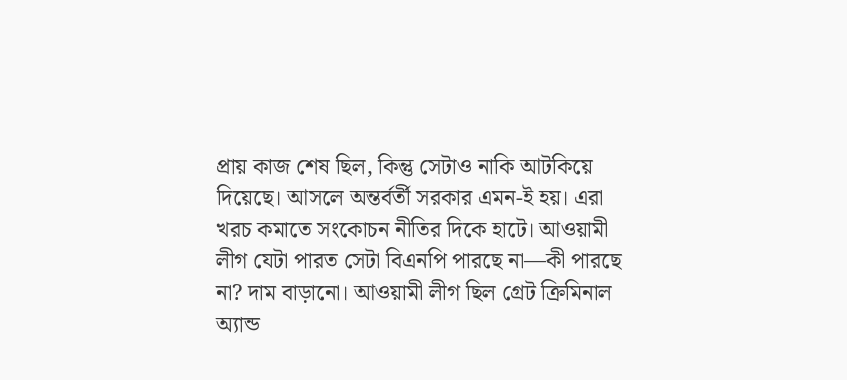প্রায় কাজ শেষ ছিল, কিন্তু সেটাও নাকি আটকিয়ে দিয়েছে। আসলে অন্তর্বর্তী সরকার এমন-ই হয়। এরা খরচ কমাতে সংকোচন নীতির দিকে হাটে। আওয়ামী লীগ যেটা পারত সেটা বিএনপি পারছে না—কী পারছে না? দাম বাড়ানো। আওয়ামী লীগ ছিল গ্রেট ক্রিমিনাল অ্যান্ড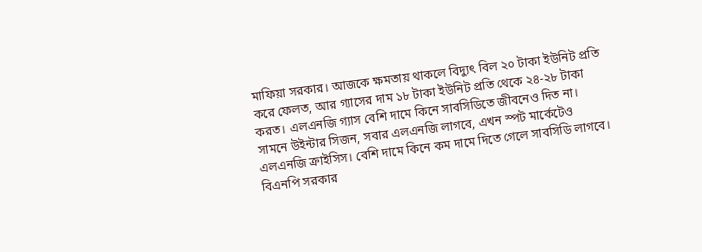মাফিয়া সরকার। আজকে ক্ষমতায় থাকলে বিদ্যুৎ বিল ২০ টাকা ইউনিট প্রতি করে ফেলত, আর গ্যাসের দাম ১৮ টাকা ইউনিট প্রতি থেকে ২৪-২৮ টাকা করত। এলএনজি গ্যাস বেশি দামে কিনে সাবসিডিতে জীবনেও দিত না। সামনে উইন্টার সিজন, সবার এলএনজি লাগবে, এখন স্পট মার্কেটেও এলএনজি ক্রাইসিস। বেশি দামে কিনে কম দামে দিতে গেলে সাবসিডি লাগবে। বিএনপি সরকার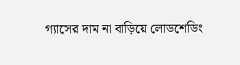গ্যাসের দাম না বাড়িয়ে লোডশেডিং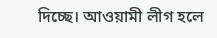দিচ্ছে। আওয়ামী লীগ হলে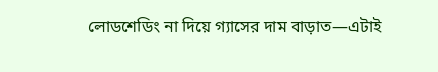লোডশেডিং না দিয়ে গ্যাসের দাম বাড়াত—এটাই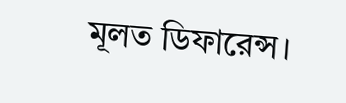মূলত ডিফারেন্স।